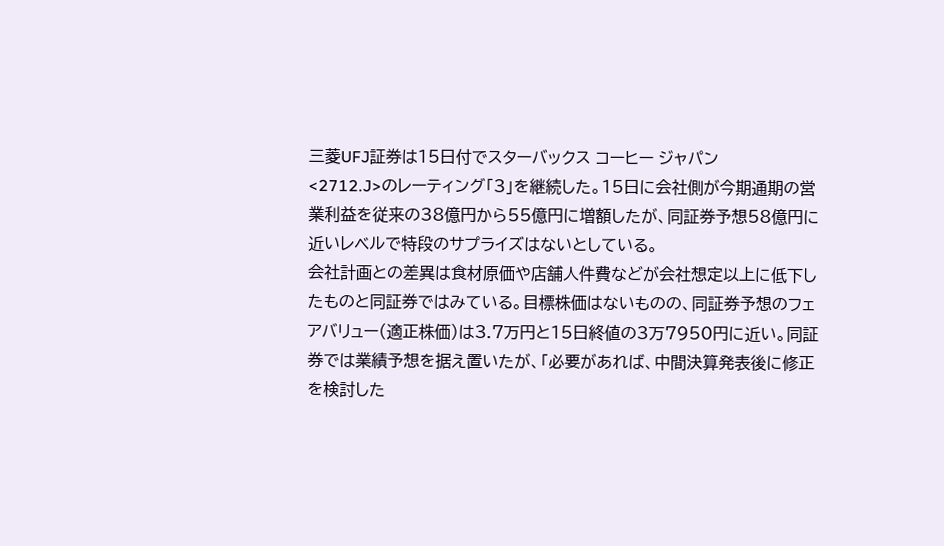三菱UFJ証券は15日付でスターバックス コーヒー ジャパン
<2712.J>のレーティング「3」を継続した。15日に会社側が今期通期の営業利益を従来の38億円から55億円に増額したが、同証券予想58億円に近いレベルで特段のサプライズはないとしている。
会社計画との差異は食材原価や店舗人件費などが会社想定以上に低下したものと同証券ではみている。目標株価はないものの、同証券予想のフェアバリュー(適正株価)は3.7万円と15日終値の3万7950円に近い。同証券では業績予想を据え置いたが、「必要があれば、中間決算発表後に修正を検討した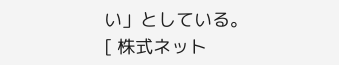い」としている。
[ 株式ネット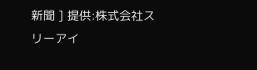新聞 ] 提供:株式会社スリーアイ